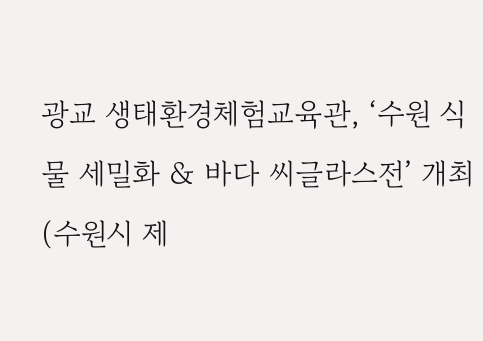광교 생태환경체험교육관, ‘수원 식물 세밀화 & 바다 씨글라스전’ 개최 (수원시 제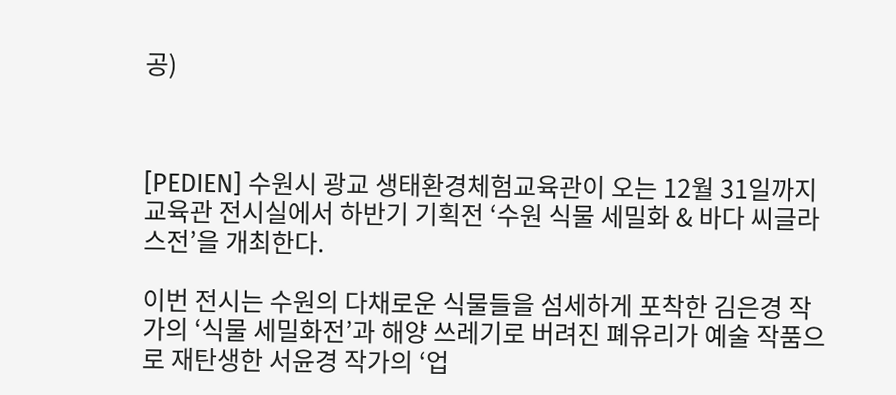공)



[PEDIEN] 수원시 광교 생태환경체험교육관이 오는 12월 31일까지 교육관 전시실에서 하반기 기획전 ‘수원 식물 세밀화 & 바다 씨글라스전’을 개최한다.

이번 전시는 수원의 다채로운 식물들을 섬세하게 포착한 김은경 작가의 ‘식물 세밀화전’과 해양 쓰레기로 버려진 폐유리가 예술 작품으로 재탄생한 서윤경 작가의 ‘업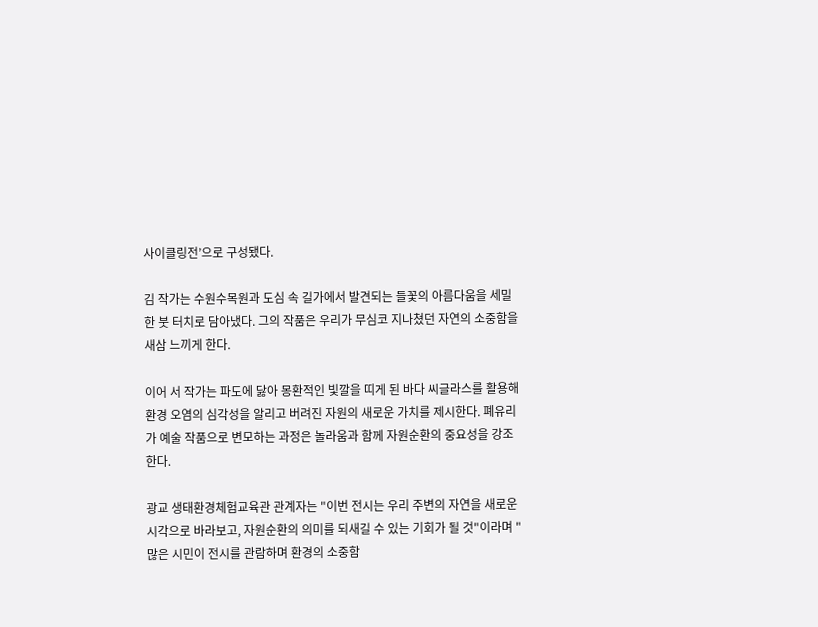사이클링전’으로 구성됐다.

김 작가는 수원수목원과 도심 속 길가에서 발견되는 들꽃의 아름다움을 세밀한 붓 터치로 담아냈다. 그의 작품은 우리가 무심코 지나쳤던 자연의 소중함을 새삼 느끼게 한다.

이어 서 작가는 파도에 닳아 몽환적인 빛깔을 띠게 된 바다 씨글라스를 활용해 환경 오염의 심각성을 알리고 버려진 자원의 새로운 가치를 제시한다. 폐유리가 예술 작품으로 변모하는 과정은 놀라움과 함께 자원순환의 중요성을 강조한다.

광교 생태환경체험교육관 관계자는 "이번 전시는 우리 주변의 자연을 새로운 시각으로 바라보고, 자원순환의 의미를 되새길 수 있는 기회가 될 것"이라며 "많은 시민이 전시를 관람하며 환경의 소중함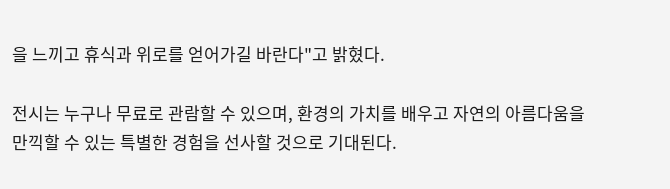을 느끼고 휴식과 위로를 얻어가길 바란다"고 밝혔다.

전시는 누구나 무료로 관람할 수 있으며, 환경의 가치를 배우고 자연의 아름다움을 만끽할 수 있는 특별한 경험을 선사할 것으로 기대된다.